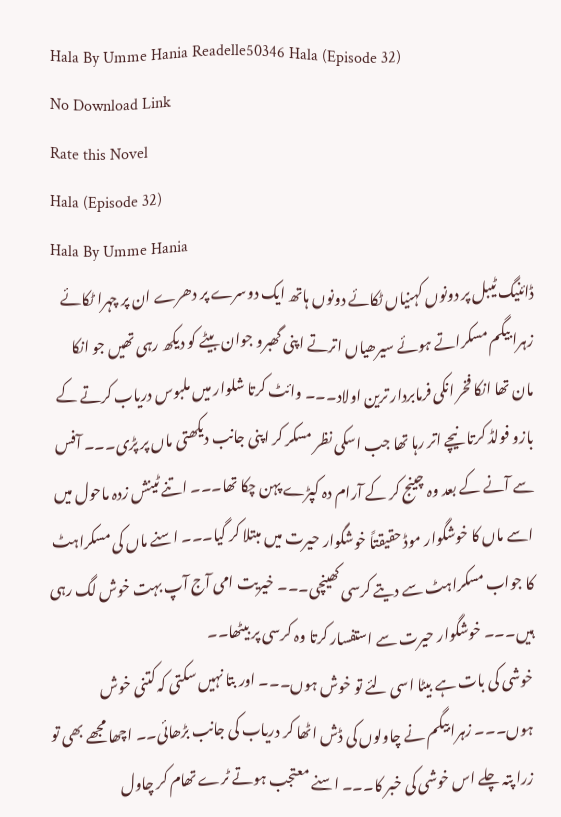Hala By Umme Hania Readelle50346 Hala (Episode 32)
No Download Link
Rate this Novel
Hala (Episode 32)
Hala By Umme Hania
ڈائنیگ ٹیبل پر دونوں کہنیاں ٹکائے دونوں ہاتھ ایک دوسرے پر دھرے ان پر چہرا ٹکائے زہرا بیگم مسکراتے ہوئے سیرھیاں اترتے اپنی گھبرو جوان بیٹے کو دیکھ رہی تھیں جو انکا مان تھا انکا فخر انکی فرمابردار ترین اولاد۔۔۔ وائٹ کرتا شلوار میں ملبوس دریاب کرتے کے بازو فولڈ کرتا نیچے اتر رہا تھا جب اسکی نظر مسکر کر اپنی جانب دیکھتی ماں پر پڑی۔۔۔ آفس سے آنے کے بعد وہ چینج کر کے آرام دہ کپڑے پہن چکا تھا۔۔۔ اتنے ٹینش زدہ ماحول میں اسے ماں کا خوشگوار موڈ حقیقتاً خوشگوار حیرت میں مبتلا کر گیا۔۔۔ اسنے ماں کی مسکراہٹ کا جواب مسکراہٹ سے دیتے کرسی کھینچی۔۔۔ خیریت امی آج آپ بہت خوش لگ رہی ہیں۔۔۔ خوشگوار حیرت سے استفسار کرتا وہ کرسی پر بیٹھا۔۔
خوشی کی بات ہے بیٹا اسی لئے تو خوش ہوں۔۔۔ اور بتا نہیں سکتی کہ کتنی خوش ہوں۔۔۔ زہرا بیگم نے چاولوں کی ڈش اٹھا کر دریاب کی جانب بڑھائی۔۔ اچھا مجھے بھی تو زرا پتہ چلے اس خوشی کی خبر کا۔۔۔ اسنے معتجب ہوتے ٹرے تھام کر چاول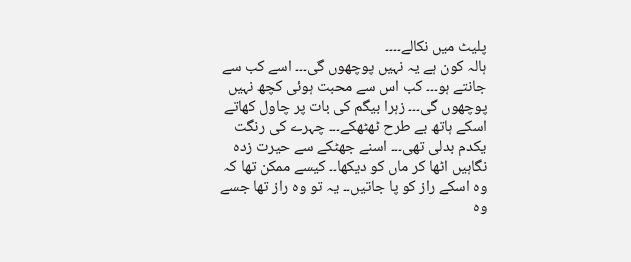پلیٹ میں نکالے۔۔۔۔
ہالہ کون ہے یہ نہیں پوچھوں گی۔۔۔ اسے کب سے جانتے ہو۔۔۔ کب اس سے محبت ہوئی کچھ نہیں پوچھوں گی۔۔۔ زہرا بیگم کی بات پر چاول کھاتے اسکے ہاتھ بے طرح ٹھٹھکے۔۔۔ چہرے کی رنگت یکدم بدلی تھی۔۔۔ اسنے جھٹکے سے حیرت زدہ نگاہیں اٹھا کر ماں کو دیکھا۔۔ کیسے ممکن تھا کہ وہ اسکے راز کو پا جاتیں۔۔ یہ تو وہ راز تھا جسے وہ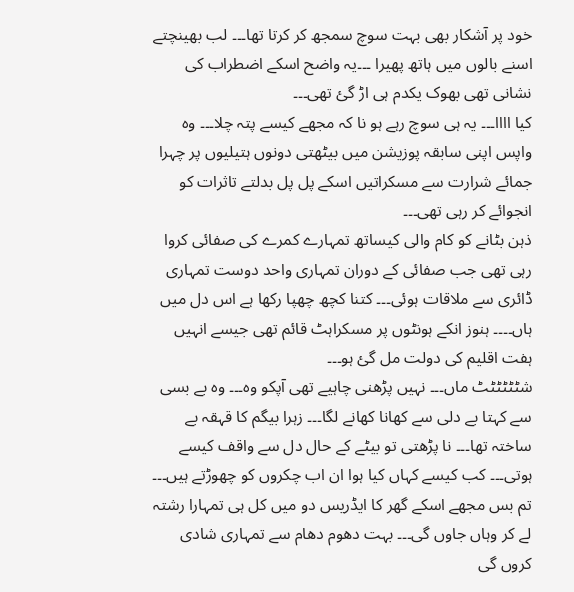خود پر آشکار بھی بہت سوچ سمجھ کر کرتا تھا۔۔۔ لب بھینچتے اسنے بالوں میں ہاتھ پھیرا ۔۔۔یہ واضح اسکے اضطراب کی نشانی تھی بھوک یکدم ہی اڑ گئ تھی۔۔۔
کیا اااا۔۔۔ یہ ہی سوچ رہے ہو نا کہ مجھے کیسے پتہ چلا۔۔۔ وہ واپس اپنی سابقہ پوزیشن میں بیٹھتی دونوں ہتیلیوں پر چہرا جمائے شرارت سے مسکراتیں اسکے پل پل بدلتے تاثرات کو انجوائے کر رہی تھی۔۔۔
ذہن بٹانے کو کام والی کیساتھ تمہارے کمرے کی صفائی کروا رہی تھی جب صفائی کے دوران تمہاری واحد دوست تمہاری ڈائری سے ملاقات ہوئی۔۔۔ کتنا کچھ چھپا رکھا ہے اس دل میں ہاں۔۔۔۔ ہنوز انکے ہونٹوں پر مسکراہٹ قائم تھی جیسے انہیں ہفت اقلیم کی دولت مل گئ ہو۔۔۔
شٹٹٹٹٹٹ ماں۔۔۔ نہیں پڑھنی چاہیے تھی آپکو وہ۔۔۔ وہ بے بسی سے کہتا بے دلی سے کھانا کھانے لگا۔۔۔ زہرا بیگم کا قہقہ بے ساختہ تھا۔۔۔ نا پڑھتی تو بیٹے کے حال دل سے واقف کیسے ہوتی۔۔۔ کب کیسے کہاں کیا ہوا ان اب چکروں کو چھوڑتے ہیں۔۔۔ تم بس مجھے اسکے گھر کا ایڈریس دو میں کل ہی تمہارا رشتہ لے کر وہاں جاوں گی۔۔۔ بہت دھوم دھام سے تمہاری شادی کروں گی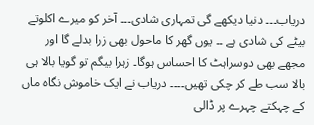دریاب۔۔۔ دنیا دیکھے گی تمہاری شادی۔۔۔ آخر کو میرے اکلوتے بیٹے کی شادی ہے ۔۔ یوں گھر کا ماحول بھی زرا بدلے گا اور مجھے بھی دوسراہٹ کا احساس ہوگا۔ زہرا بیگم تو گویا بالا ہی بالا سب طے کر چکی تھیں۔۔۔۔ دریاب نے ایک خاموش نگاہ ماں کے چہکتے چہرے پر ڈالی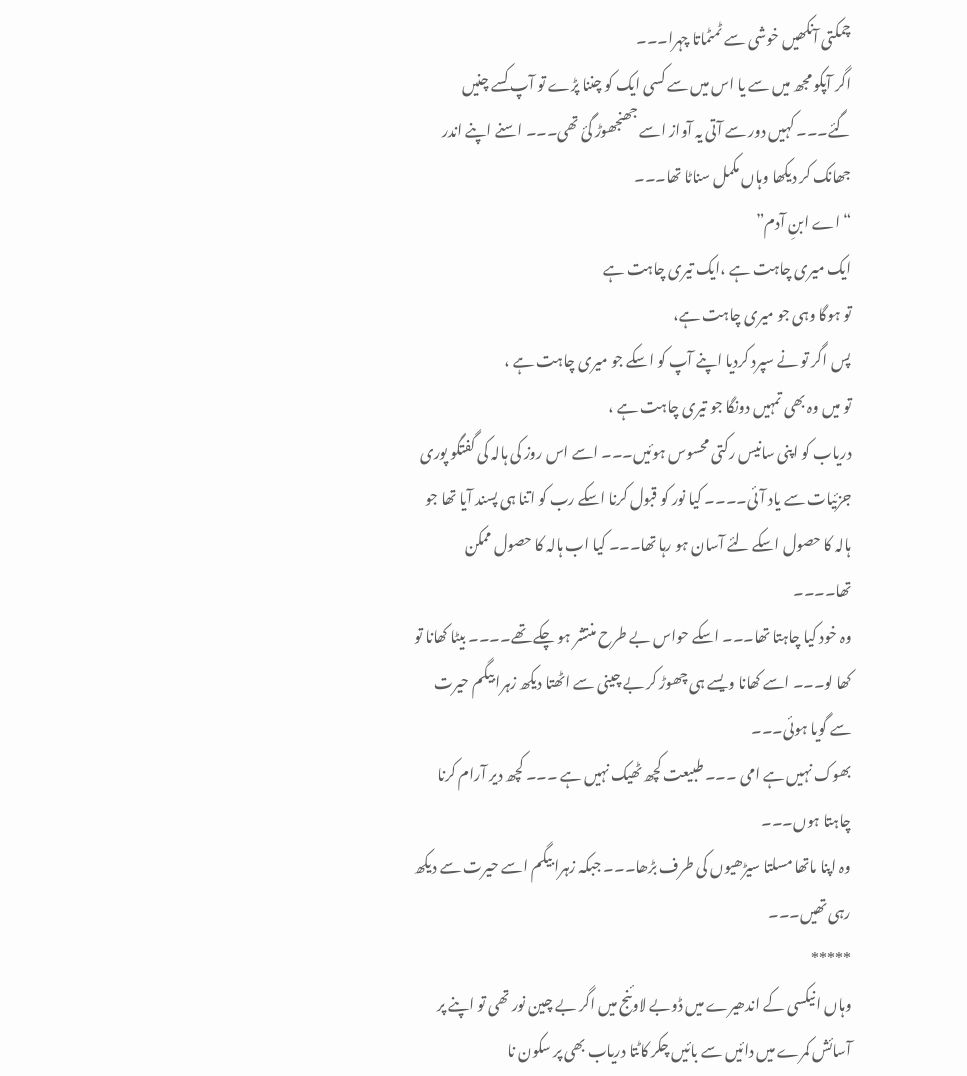چمکتی آنکھیں خوشی سے ٹمٹماتا چہرا۔۔۔
اگر آپکو مجھ میں سے یا اس میں سے کسی ایک کو چننا پڑے تو آپ کسے چنیں گئے۔۔۔ کہیں دور سے آتی یہ آواز اسے جھنجھوڑ گئ تھی۔۔۔ اسنے اپنے اندر جھانک کر دیکھا وہاں مکمل سناٹا تھا۔۔۔
“اے ابنِ آدم”
ایک میری چاہت ہے ،ایک تیری چاہت ہے
تو ہوگا وہی جو میری چاہت ہے،
پس اگر تو نے سپرد کردیا اپنے آپ کو اسکے جو میری چاہت ہے ،
تو میں وہ بھی تمہیں دونگا جو تیری چاہت ہے ،
دریاب کو اپنی سانیس رکتی محسوس ہوئیں۔۔۔ اسے اس روز کی ہالہ کی گفتگو پوری جزئیات سے یاد آئی۔۔۔۔ کیا نور کو قبول کرنا اسکے رب کو اتنا ہی پسند آیا تھا جو ہالہ کا حصول اسکے لئے آسان ہو رہا تھا۔۔۔ کیا اب ہالہ کا حصول ممکن تھا۔۔۔۔
وہ خود کیا چاہتا تھا۔۔۔ اسکے حواس بے طرح منتشر ہو چکے تھے۔۔۔۔ بیٹا کھانا تو کھا لو۔۔۔ اسے کھانا ویسے ہی چھوڑ کر بے چینی سے اٹھتا دیکھ زہرا بیگم حیرت سے گویا ہوئی۔۔۔
بھوک نہیں ہے امی ۔۔۔ طبیعت کچھ ٹھیک نہیں ہے ۔۔۔ کچھ دیر آرام کرنا چاہتا ہوں۔۔۔
وہ اپنا ماتھا مسلتا سیڑھیوں کی طرف بڑھا۔۔۔ جبکہ زہرا بیگم اسے حیرت سے دیکھ رہی تھیں۔۔۔
*****
وہاں انیکسی کے اندھیرے میں ڈوبے لاوئنج میں اگر بے چین نور تھی تو اپنے پر آسائش کمرے میں دائیں سے بائیں چکر کاٹتا دریاب بھی پر سکون نا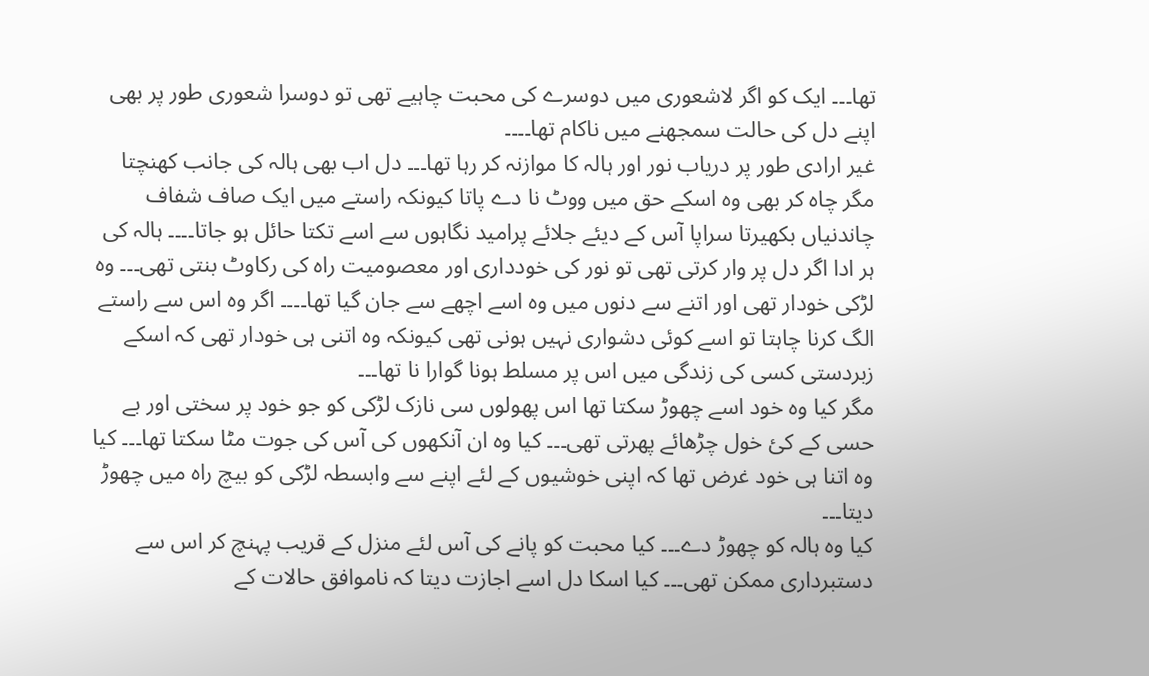تھا۔۔۔ ایک کو اگر لاشعوری میں دوسرے کی محبت چاہیے تھی تو دوسرا شعوری طور پر بھی اپنے دل کی حالت سمجھنے میں ناکام تھا۔۔۔۔
غیر ارادی طور پر دریاب نور اور ہالہ کا موازنہ کر رہا تھا۔۔۔ دل اب بھی ہالہ کی جانب کھنچتا مگر چاہ کر بھی وہ اسکے حق میں ووٹ نا دے پاتا کیونکہ راستے میں ایک صاف شفاف چاندنیاں بکھیرتا سراپا آس کے دیئے جلائے پرامید نگاہوں سے اسے تکتا حائل ہو جاتا۔۔۔۔ ہالہ کی ہر ادا اگر دل پر وار کرتی تھی تو نور کی خودداری اور معصومیت راہ کی رکاوٹ بنتی تھی۔۔۔ وہ لڑکی خودار تھی اور اتنے سے دنوں میں وہ اسے اچھے سے جان گیا تھا۔۔۔۔ اگر وہ اس سے راستے الگ کرنا چاہتا تو اسے کوئی دشواری نہیں ہونی تھی کیونکہ وہ اتنی ہی خودار تھی کہ اسکے زبردستی کسی کی زندگی میں اس پر مسلط ہونا گوارا نا تھا۔۔۔
مگر کیا وہ خود اسے چھوڑ سکتا تھا اس پھولوں سی نازک لڑکی کو جو خود پر سختی اور بے حسی کے کئ خول چڑھائے پھرتی تھی۔۔۔ کیا وہ ان آنکھوں کی آس کی جوت مٹا سکتا تھا۔۔۔ کیا وہ اتنا ہی خود غرض تھا کہ اپنی خوشیوں کے لئے اپنے سے وابسطہ لڑکی کو بیچ راہ میں چھوڑ دیتا۔۔۔
کیا وہ ہالہ کو چھوڑ دے۔۔۔ کیا محبت کو پانے کی آس لئے منزل کے قریب پہنچ کر اس سے دستبرداری ممکن تھی۔۔۔ کیا اسکا دل اسے اجازت دیتا کہ ناموافق حالات کے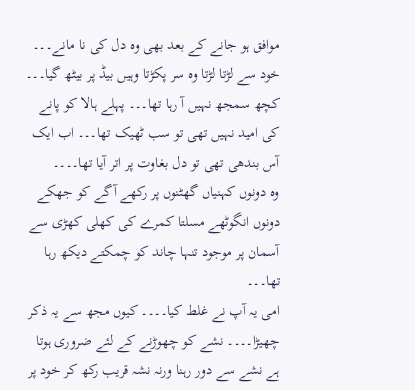موافق ہو جانے کے بعد بھی وہ دل کی نا مانے۔۔۔
خود سے لڑتا لڑتا وہ سر پکڑتا وہیں بیڈ پر بیٹھ گیا۔۔۔ کچھ سمجھ نہیں آ رہا تھا۔۔۔ پہلے ہالا کو پانے کی امید نہیں تھی تو سب ٹھیک تھا۔۔۔ اب ایک آس بندھی تھی تو دل بغاوت پر اتر آیا تھا۔۔۔۔
وہ دونوں کہنیاں گھٹنوں پر رکھے آگے کو جھکے دونوں انگوٹھے مسلتا کمرے کی کھلی کھڑی سے آسمان پر موجود تنہا چاند کو چمکتے دیکھ رہا تھا۔۔۔
امی یہ آپ نے غلط کیا۔۔۔۔ کیوں مجھ سے یہ ذکر چھیڑا۔۔۔۔ نشے کو چھوڑنے کے لئے ضروری ہوتا ہے نشے سے دور رہنا ورنہ نشہ قریب رکھ کر خود پر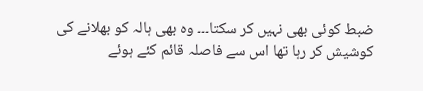ضبط کوئی بھی نہیں کر سکتا۔۔۔ وہ بھی ہالہ کو بھلانے کی کوشیش کر رہا تھا اس سے فاصلہ قائم کئے ہوئے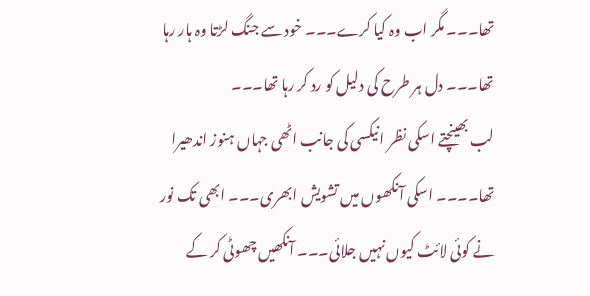تھا۔۔۔ مگر اب وہ کیا کرے۔۔۔ خود سے جنگ لڑتا وہ ہار رہا تھا۔۔۔ دل ہر طرح کی دلیل کو رد کر رہا تھا۔۔۔
لب بھینچتے اسکی نظر انیکسی کی جانب اٹھی جہاں ہنوز اندھیرا تھا۔۔۔۔ اسکی آنکھوں میں تشویش ابھری۔۔۔ ابھی تک نور نے کوئی لائٹ کیوں نہیں جلائی۔۔۔ آنکھیں چھوٹی کر کے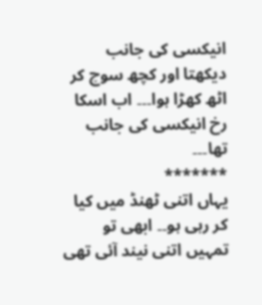انیکسی کی جانب دیکھتا اور کچھ سوچ کر اٹھ کھڑا ہوا۔۔۔ اب اسکا رخ انیکسی کی جانب تھا۔۔۔
*******
یہاں اتنی ٹھنڈ میں کیا کر رہی ہو۔۔ ابھی تو تمہیں اتنی نیند آئی تھی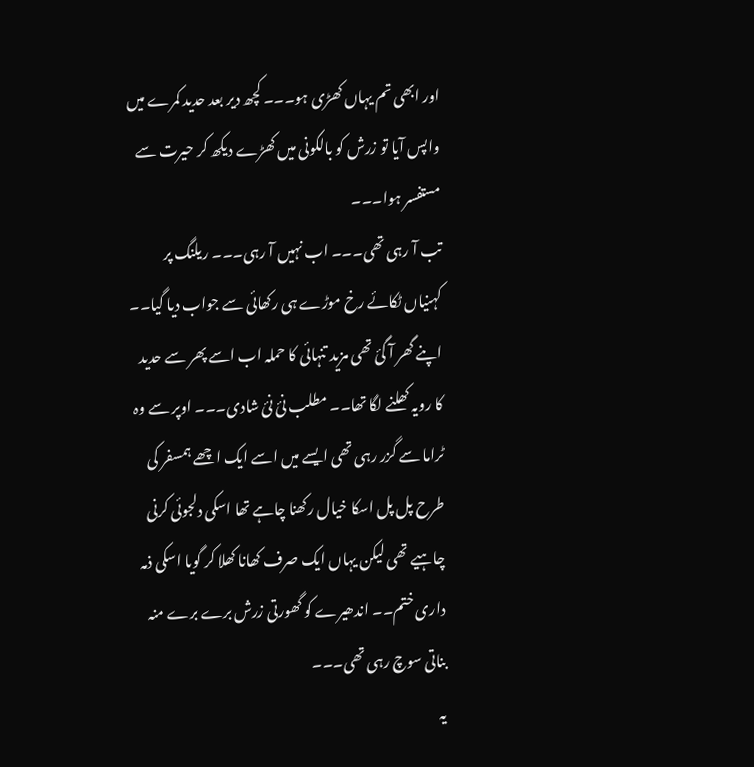اور ابھی تم یہاں کھڑی ہو۔۔۔ کچھ دیر بعد حدید کمرے میں واپس آیا تو زرش کو بالکونی میں کھڑے دیکھ کر حیرت سے مستفسر ہوا۔۔۔
تب آ رہی تھی۔۔۔ اب نہیں آ رہی۔۔۔ ریلنگ پر کہنیاں ٹکائے رخ موڑے ہی رکھائی سے جواب دیا گیا۔۔ اپنے گھر آ گئ تھی مزید تنہائی کا حملہ اب اسے پھر سے حدید کا رویہ کھلنے لگا تھا۔۔ مطلب نئ نئ شادی۔۔۔ اوپر سے وہ ٹراما سے گزر رہی تھی ایسے میں اسے ایک اچھے ہمسفر کی طرح پل پل اسکا خیال رکھنا چاہے تھا اسکی دلجوئی کرنی چاہیے تھی لیکن یہاں ایک صرف کھانا کھلا کر گویا اسکی ذمہ داری ختم۔۔ اندھیرے کو گھورتی زرش برے برے منہ بناتی سوچ رہی تھی۔۔۔
یہ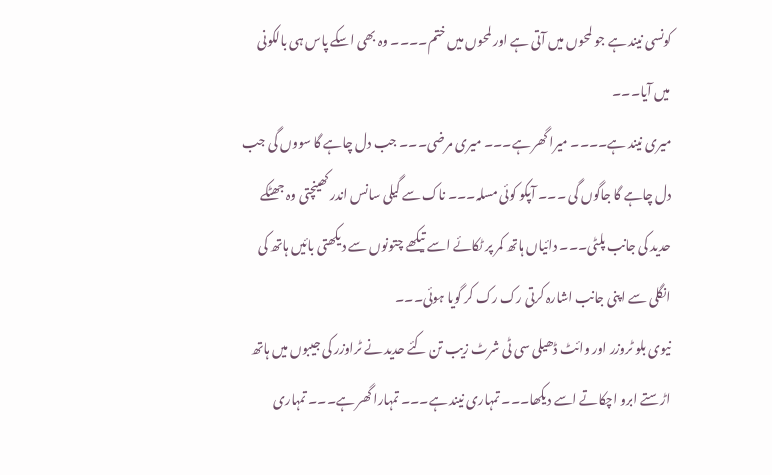کونسی نیند ہے جو لمحوں میں آتی ہے اور لمحوں میں ختم۔۔۔۔ وہ بھی اسکے پاس ہی بالکونی میں آیا۔۔۔
میری نیند ہے۔۔۔۔ میرا گھر ہے۔۔۔ میری مرضی۔۔۔ جب دل چاہے گا سووں گی جب دل چاہے گا جاگوں گی ۔۔۔ آپکو کوئی مسلہ۔۔۔ ناک سے گیلی سانس اندر کھینچتی وہ جھٹکے حدید کی جانب پلٹی۔۔۔ دائیاں ہاتھ کمر پر ٹکائے اسے تیکھے چتونوں سے دیکھتی بائیں ہاتھ کی انگلی سے اپنی جانب اشارہ کرتی رک رک کر گویا ہوئی۔۔۔
نیوی بلو ٹروزر اور وائٹ ڈھیلی سی ٹی شرٹ زیب تن کئے حدید نے ٹراوزر کی جیبوں میں ہاتھ اڑستے ابرو اچکاتے اسے دیکھا۔۔۔ تمہاری نیند ہے۔۔۔ تمہارا گھر ہے۔۔۔ تمہاری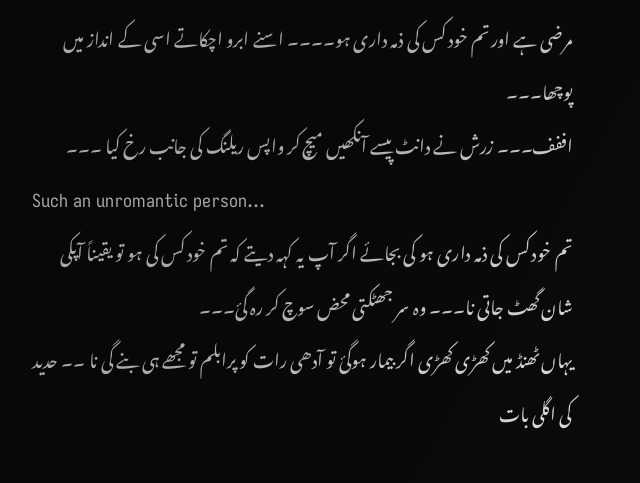مرضی ہے اور تم خود کس کی ذمہ داری ہو۔۔۔۔ اسنے ابرو اچکاتے اسی کے انداز میں پوچھا۔۔۔
اففف۔۔۔ زرش نے دانٹ پیسے آنکھیں میچ کر واپس ریلنگ کی جانب رخ کیا ۔۔۔
Such an unromantic person…
تم خود کس کی ذمہ داری ہو کی بجائے اگر آپ یہ کہہ دیتے کہ تم خود کس کی ہو تو یقیناً آپکی شان گھٹ جاتی نا۔۔۔ وہ سر جھٹکتی محض سوچ کر رہ گئ۔۔۔
یہاں ٹھنڈ میں کھڑی کھڑی اگر بیمار ہوگئ تو آدھی رات کو پرابلم تو مجھے ہی بنے گی نا ۔۔ حدید کی اگلی بات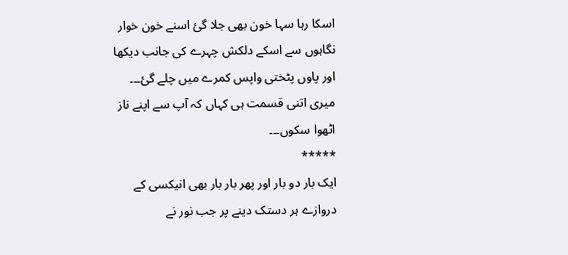اسکا رہا سہا خون بھی جلا گئ اسنے خون خوار نگاہوں سے اسکے دلکش چہرے کی جانب دیکھا اور پاوں پٹختی واپس کمرے میں چلے گئ۔۔۔ میری اتنی قسمت ہی کہاں کہ آپ سے اپنے ناز اٹھوا سکوں۔۔۔
*****
ایک بار دو بار اور پھر بار بار بھی انیکسی کے دروازے ہر دستک دینے پر جب نور نے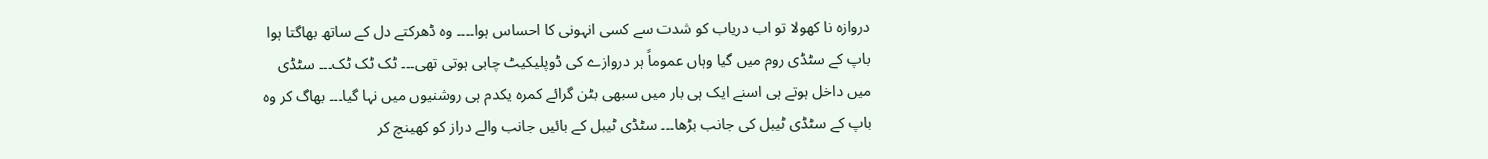دروازہ نا کھولا تو اب دریاب کو شدت سے کسی انہونی کا احساس ہوا۔۔۔۔ وہ ڈھرکتے دل کے ساتھ بھاگتا ہوا باپ کے سٹڈی روم میں گیا وہاں عموماً ہر دروازے کی ڈوپلیکیٹ چابی ہوتی تھی۔۔۔ ٹک ٹک ٹک۔۔۔ سٹڈی میں داخل ہوتے ہی اسنے ایک ہی بار میں سبھی بٹن گرائے کمرہ یکدم ہی روشنیوں میں نہا گیا۔۔۔ بھاگ کر وہ باپ کے سٹڈی ٹیبل کی جانب بڑھا۔۔۔ سٹڈی ٹیبل کے بائیں جانب والے دراز کو کھینچ کر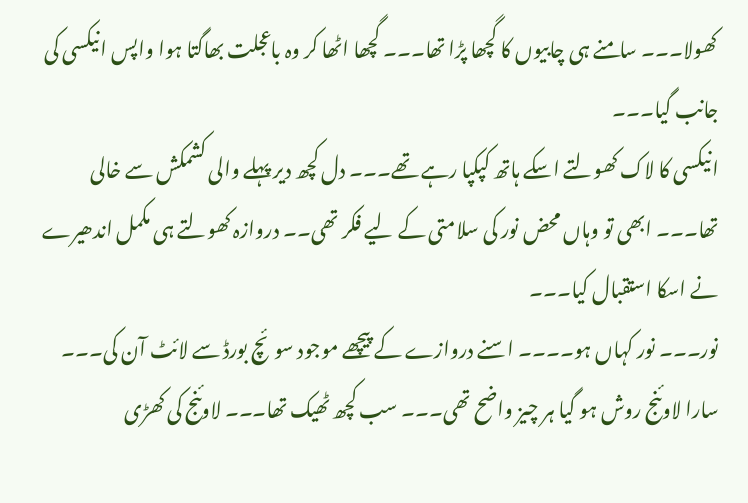کھولا۔۔۔ سامنے ہی چابیوں کا گچھا پڑا تھا۔۔۔ گچھا اٹھا کر وہ باعجلت بھاگتا ہوا واپس انیکسی کی جانب گیا۔۔۔
انیکسی کا لاک کھولتے اسکے ہاتھ کپکپا رہے تھے۔۔۔ دل کچھ دیر پہلے والی کشمکش سے خالی تھا۔۔۔ ابھی تو وہاں محض نور کی سلامتی کے لیے فکر تھی۔۔ دروازہ کھولتے ہی مکمل اندھیرے نے اسکا استقبال کیا۔۔۔
نور۔۔۔ نور کہاں ہو۔۔۔۔ اسنے دروازے کے پیچھے موجود سوئچ بورڈ سے لائٹ آن کی۔۔۔
سارا لاوئنج روش ہو گیا ہر چیز واضح تھی۔۔۔ سب کچھ ٹھیک تھا۔۔۔ لاوئنج کی کھڑی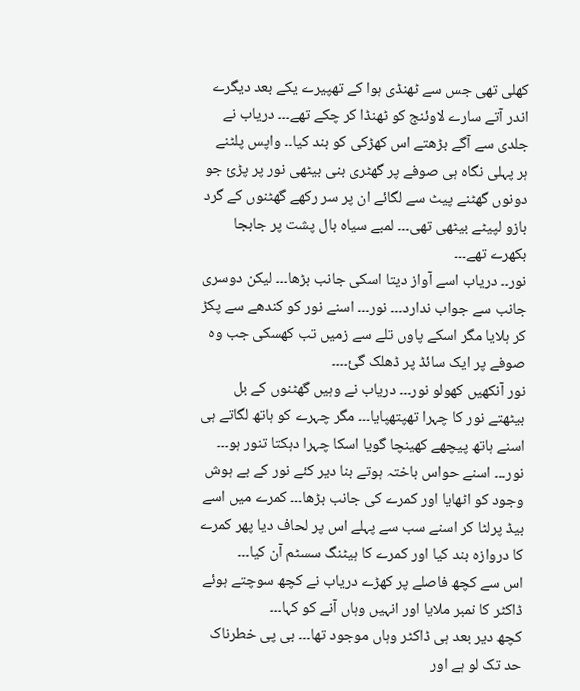کھلی تھی جس سے ٹھنڈی ہوا کے تھپیرے یکے بعد دیگرے اندر آتے سارے لاوئنج کو ٹھنڈا کر چکے تھے۔۔۔ دریاب نے جلدی سے آگے بڑھتے اس کھڑکی کو بند کیا۔۔ واپس پلٹنے ہر پہلی نگاہ ہی صوفے پر گھٹری بنی بیٹھی نور پر پڑئ جو دونوں گھٹنے پیٹ سے لگائے ان پر سر رکھے گھٹنوں کے گرد بازو لپیٹے بیٹھی تھی۔۔۔ لمبے سیاہ بال پشت پر جابجا بکھرے تھے۔۔۔
نور۔۔ دریاب اسے آواز دیتا اسکی جانب بڑھا۔۔۔ لیکن دوسری جانب سے جواب ندارد۔۔۔ نور۔۔۔ اسنے نور کو کندھے سے پکڑ کر ہلایا مگر اسکے پاوں تلے سے زمیں تب کھسکی جب وہ صوفے پر ایک سائڈ پر ڈھلک گئ۔۔۔۔
نور آنکھیں کھولو نور۔۔۔ دریاب نے وہیں گھٹنوں کے بل بیٹھتے نور کا چہرا تھپتھپایا۔۔۔ مگر چہرے کو ہاتھ لگاتے ہی اسنے ہاتھ پیچھے کھینچا گویا اسکا چہرا دہکتا تنور ہو۔۔۔ نور۔۔۔ اسنے حواس باختہ ہوتے بنا دیر کئے نور کے بے ہوش وجود کو اٹھایا اور کمرے کی جانب بڑھا۔۔۔ کمرے میں اسے بیڈ پرلٹا کر اسنے سب سے پہلے اس پر لحاف دیا پھر کمرے کا دروازہ بند کیا اور کمرے کا ہیٹنگ سسٹم آن کیا۔۔۔
اس سے کچھ فاصلے پر کھڑے دریاب نے کچھ سوچتے ہوئے ڈاکٹر کا نمبر ملایا اور انہیں وہاں آنے کو کہا۔۔۔
کچھ دیر بعد ہی ڈاکٹر وہاں موجود تھا۔۔۔ بی پی خطرناک حد تک لو ہے اور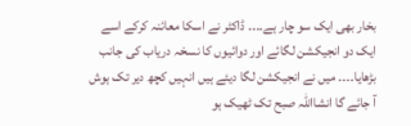بخار بھی ایک سو چار ہے۔۔۔۔ ڈاکٹر نے اسکا معائنہ کرکے اسے ایک دو انجیکشن لگائے اور دوائیوں کا نسخہ دریاب کی جانب بڑھایا۔۔۔۔ میں نے انجیکشن لگا دیئے ہیں انہیں کچھ دیر تک ہوش آ جائے گا انشااللہ صبح تک ٹھیک ہو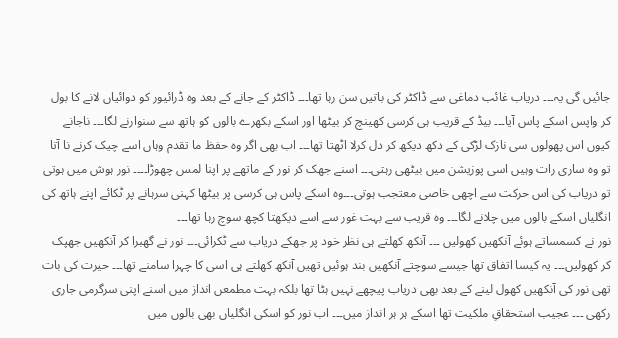جائیں گی یہ۔۔۔ دریاب غائب دماغی سے ڈاکٹر کی باتیں سن رہا تھا۔۔۔ ڈاکٹر کے جانے کے بعد وہ ڈرائیور کو دوائیاں لانے کا بول کر واپس اسکے پاس آیا۔۔۔ بیڈ کے قریب ہی کرسی کھینچ کر بیٹھا اور اسکے بکھرے بالوں کو ہاتھ سے سنوارنے لگا۔۔۔ ناجانے کیوں اس پھولوں سی نازک لڑکی کے دکھ دیکھ کر دل کرلا اٹھتا تھا۔۔۔ اب بھی اگر وہ حفظ ما تقدم وہاں اسے چیک کرنے نا آتا تو وہ ساری رات وہیں اسی پوزیشن میں بیٹھی رہتی۔۔۔ اسنے جھک کر نور کے ماتھے پر اپنا لمس چھوڑا۔۔۔۔ نور ہوش میں ہوتی تو دریاب کی اس حرکت سے اچھی خاصی معتجب ہوتی۔۔۔وہ اسکے پاس ہی کرسی پر بیٹھا کہنی سرہانے پر ٹکائے اپنے ہاتھ کی انگلیاں اسکے بالوں میں چلانے لگا۔۔۔ وہ قریب سے بہت غور سے اسے دیکھتا کچھ سوچ رہا تھا۔۔۔
نور نے کسمساتے ہوئے آنکھیں کھولیں ۔۔۔ آنکھ کھلتے ہی نظر خود پر جھکے دریاب سے ٹکرائی۔۔۔ نور نے گھبرا کر آنکھیں جھپک کر کھولیں۔۔۔ یہ کیسا اتفاق تھا جیسے سوچتے آنکھیں بند ہوئیں تھیں آنکھ کھلتے ہی اسی کا چہرا سامنے تھا۔۔۔ حیرت کی بات تھی نور کی آنکھیں کھول لینے کے بعد بھی دریاب پیچھے نہیں ہٹا تھا بلکہ بہت مطمعں انداز میں اسنے اپنی سرگرمی جاری رکھی ۔۔۔ عجیب استحقاقِ ملکیت تھا اسکے ہر ہر انداز میں۔۔۔ اب نور کو اسکی انگلیاں بھی بالوں میں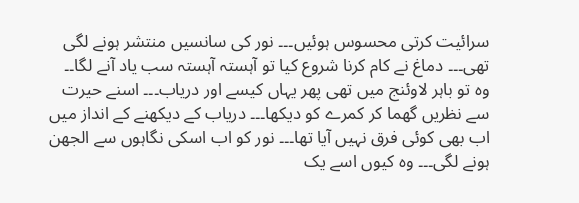سرائیت کرتی محسوس ہوئیں۔۔۔ نور کی سانسیں منتشر ہونے لگی تھی۔۔۔ دماغ نے کام کرنا شروع کیا تو آہستہ آہستہ سب یاد آنے لگا۔۔ وہ تو باہر لاوئنج میں تھی پھر یہاں کیسے اور دریاب۔۔۔ اسنے حیرت سے نظریں گھما کر کمرے کو دیکھا۔۔۔ دریاب کے دیکھنے کے انداز میں اب بھی کوئی فرق نہیں آیا تھا۔۔۔ نور کو اب اسکی نگاہوں سے الجھن ہونے لگی۔۔۔ وہ کیوں اسے یک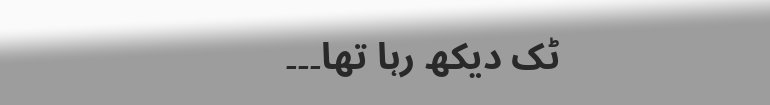ٹک دیکھ رہا تھا۔۔۔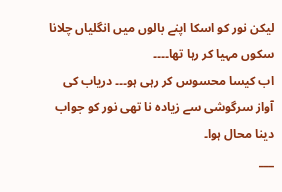لیکن نور کو اسکا اپنے بالوں میں انگلیاں چلانا سکوں مہیا کر رہا تھا۔۔۔۔
اب کیسا محسوس کر رہی ہو۔۔۔ دریاب کی آواز سرگوشی سے زیادہ نا تھی نور کو جواب دینا محال ہوا۔
___